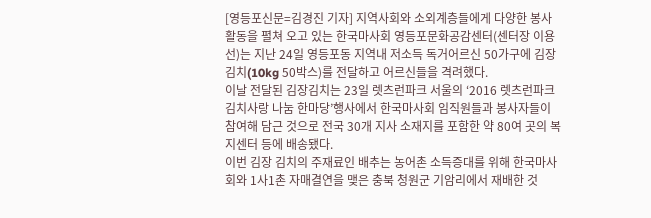[영등포신문=김경진 기자] 지역사회와 소외계층들에게 다양한 봉사활동을 펼쳐 오고 있는 한국마사회 영등포문화공감센터(센터장 이용선)는 지난 24일 영등포동 지역내 저소득 독거어르신 50가구에 김장김치(10kg 50박스)를 전달하고 어르신들을 격려했다.
이날 전달된 김장김치는 23일 렛츠런파크 서울의 ‘2016 렛츠런파크 김치사랑 나눔 한마당’행사에서 한국마사회 임직원들과 봉사자들이 참여해 담근 것으로 전국 30개 지사 소재지를 포함한 약 80여 곳의 복지센터 등에 배송됐다.
이번 김장 김치의 주재료인 배추는 농어촌 소득증대를 위해 한국마사회와 1사1촌 자매결연을 맺은 충북 청원군 기암리에서 재배한 것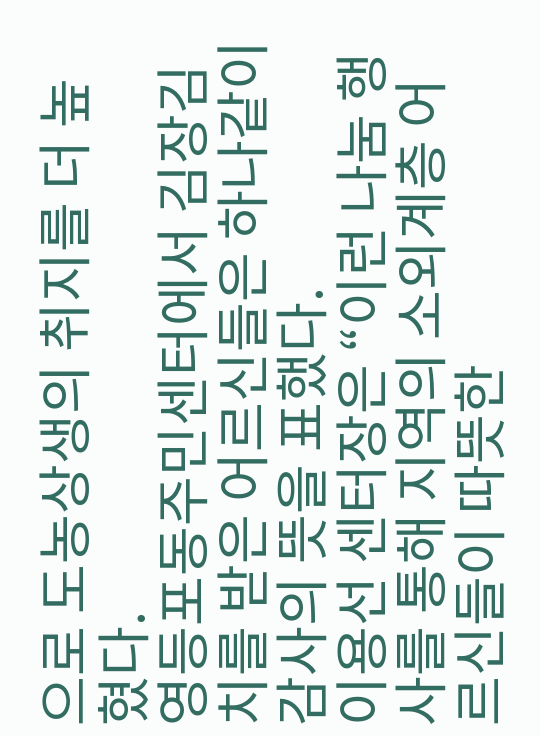으로 도농상생의 취지를 더 높혔다.
영등포동주민센터에서 김장김치를 받은 어르신들은 하나같이 감사의 뜻을 표했다.
이용선 센터장은 “이런 나눔 행사를 통해 지역의 소외계층 어르신들이 따뜻한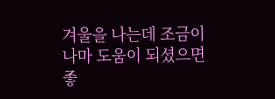겨울을 나는데 조금이나마 도움이 되셨으면 좋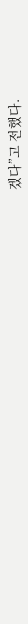겠다”고 전했다.